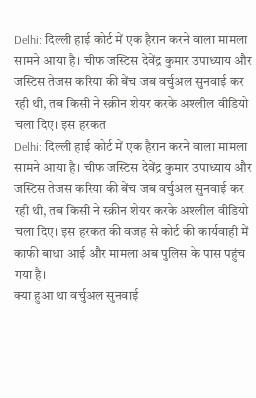Delhi: दिल्ली हाई कोर्ट में एक हैरान करने वाला मामला सामने आया है। चीफ जस्टिस देवेंद्र कुमार उपाध्याय और जस्टिस तेजस करिया की बेंच जब वर्चुअल सुनवाई कर रही थी, तब किसी ने स्क्रीन शेयर करके अश्लील वीडियो चला दिए। इस हरकत
Delhi: दिल्ली हाई कोर्ट में एक हैरान करने वाला मामला सामने आया है। चीफ जस्टिस देवेंद्र कुमार उपाध्याय और जस्टिस तेजस करिया की बेंच जब वर्चुअल सुनवाई कर रही थी, तब किसी ने स्क्रीन शेयर करके अश्लील वीडियो चला दिए। इस हरकत की वजह से कोर्ट की कार्यवाही में काफी बाधा आई और मामला अब पुलिस के पास पहुंच गया है।
क्या हुआ था वर्चुअल सुनवाई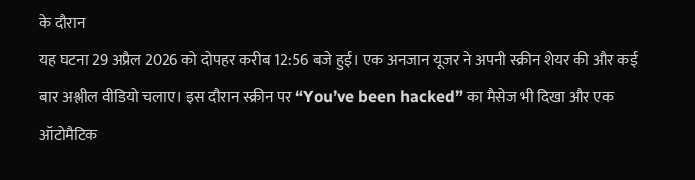के दौरान
यह घटना 29 अप्रैल 2026 को दोपहर करीब 12:56 बजे हुई। एक अनजान यूजर ने अपनी स्क्रीन शेयर की और कई बार अश्लील वीडियो चलाए। इस दौरान स्क्रीन पर “You’ve been hacked” का मैसेज भी दिखा और एक ऑटोमैटिक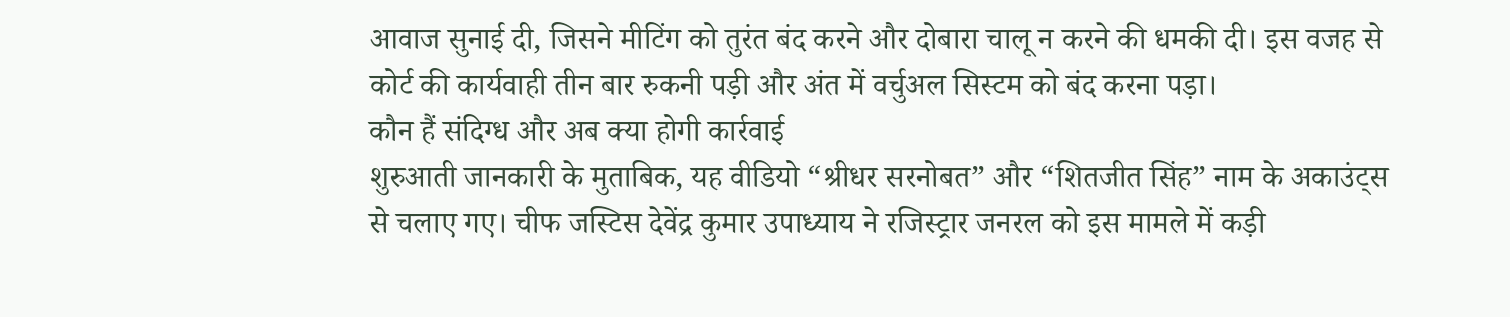आवाज सुनाई दी, जिसने मीटिंग को तुरंत बंद करने और दोबारा चालू न करने की धमकी दी। इस वजह से कोर्ट की कार्यवाही तीन बार रुकनी पड़ी और अंत में वर्चुअल सिस्टम को बंद करना पड़ा।
कौन हैं संदिग्ध और अब क्या होगी कार्रवाई
शुरुआती जानकारी के मुताबिक, यह वीडियो “श्रीधर सरनोबत” और “शितजीत सिंह” नाम के अकाउंट्स से चलाए गए। चीफ जस्टिस देवेंद्र कुमार उपाध्याय ने रजिस्ट्रार जनरल को इस मामले में कड़ी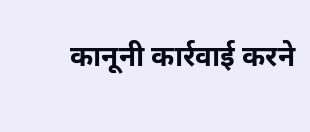कानूनी कार्रवाई करने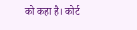को कहा है। कोर्ट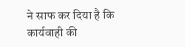ने साफ कर दिया है कि कार्यवाही की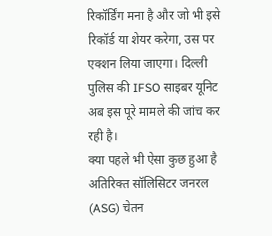रिकॉर्डिंग मना है और जो भी इसे रिकॉर्ड या शेयर करेगा, उस पर एक्शन लिया जाएगा। दिल्ली पुलिस की IFSO साइबर यूनिट अब इस पूरे मामले की जांच कर रही है।
क्या पहले भी ऐसा कुछ हुआ है
अतिरिक्त सॉलिसिटर जनरल (ASG) चेतन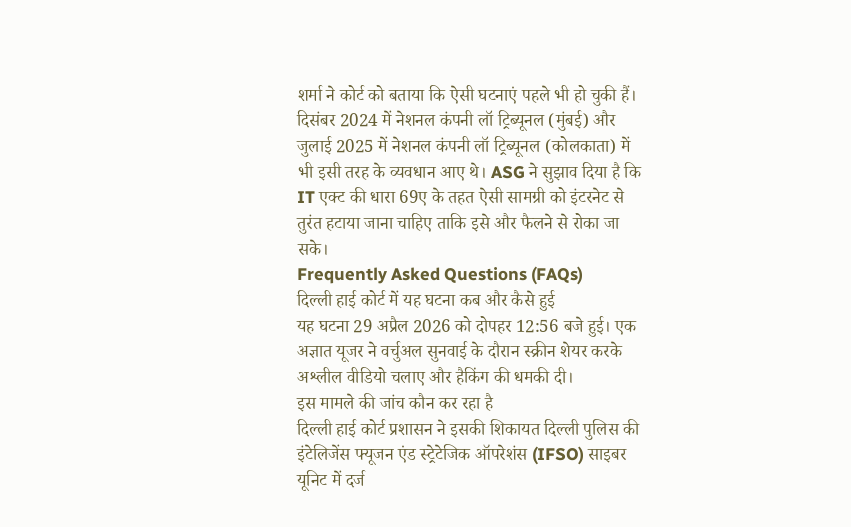शर्मा ने कोर्ट को बताया कि ऐसी घटनाएं पहले भी हो चुकी हैं। दिसंबर 2024 में नेशनल कंपनी लॉ ट्रिब्यूनल (मुंबई) और जुलाई 2025 में नेशनल कंपनी लॉ ट्रिब्यूनल (कोलकाता) में भी इसी तरह के व्यवधान आए थे। ASG ने सुझाव दिया है कि IT एक्ट की धारा 69ए के तहत ऐसी सामग्री को इंटरनेट से तुरंत हटाया जाना चाहिए ताकि इसे और फैलने से रोका जा सके।
Frequently Asked Questions (FAQs)
दिल्ली हाई कोर्ट में यह घटना कब और कैसे हुई
यह घटना 29 अप्रैल 2026 को दोपहर 12:56 बजे हुई। एक अज्ञात यूजर ने वर्चुअल सुनवाई के दौरान स्क्रीन शेयर करके अश्लील वीडियो चलाए और हैकिंग की धमकी दी।
इस मामले की जांच कौन कर रहा है
दिल्ली हाई कोर्ट प्रशासन ने इसकी शिकायत दिल्ली पुलिस की इंटेलिजेंस फ्यूजन एंड स्ट्रेटेजिक ऑपरेशंस (IFSO) साइबर यूनिट में दर्ज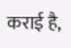कराई है,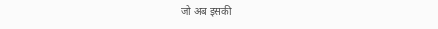जो अब इसकी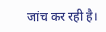जांच कर रही है।